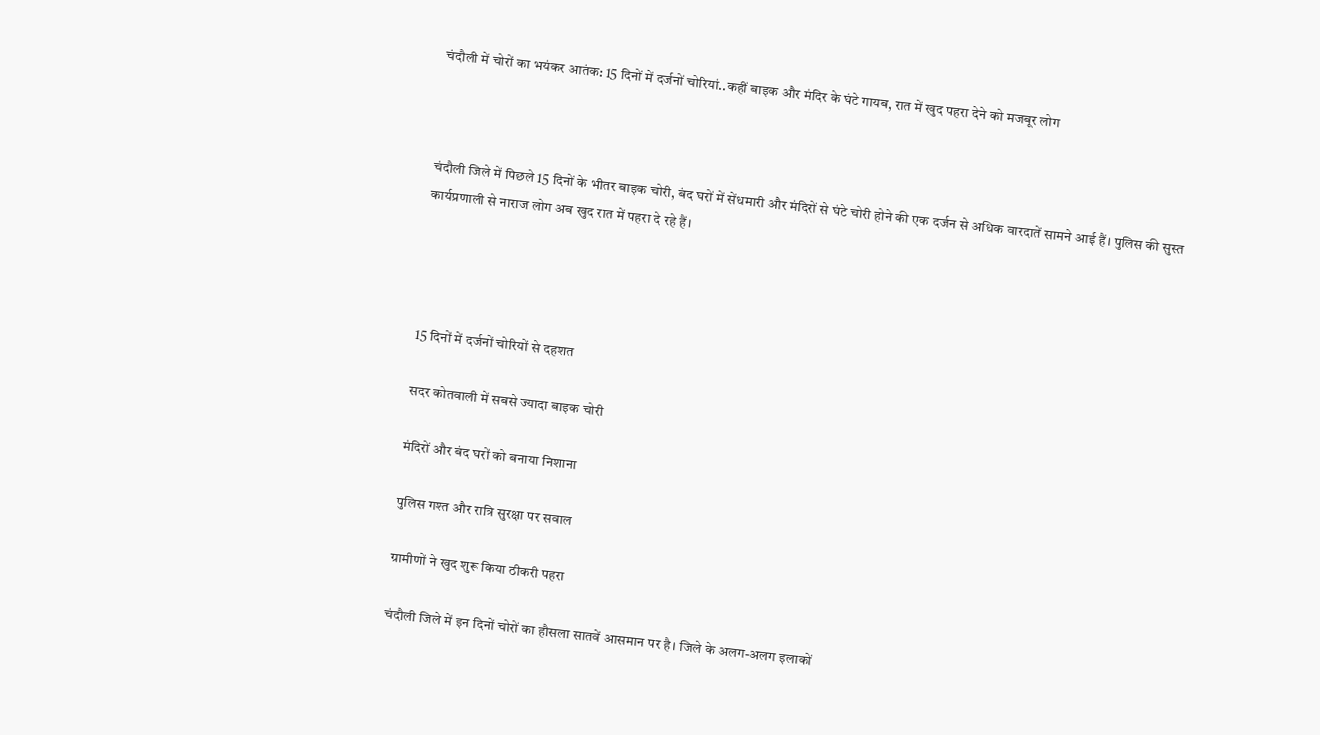चंदौली में चोरों का भयंकर आतंक: 15 दिनों में दर्जनों चोरियां..कहीं बाइक और मंदिर के घंटे गायब, रात में खुद पहरा देने को मजबूर लोग



चंदौली जिले में पिछले 15 दिनों के भीतर बाइक चोरी, बंद घरों में सेंधमारी और मंदिरों से घंटे चोरी होने की एक दर्जन से अधिक वारदातें सामने आई हैं। पुलिस की सुस्त कार्यप्रणाली से नाराज लोग अब खुद रात में पहरा दे रहे हैं।




15 दिनों में दर्जनों चोरियों से दहशत

सदर कोतवाली में सबसे ज्यादा बाइक चोरी

मंदिरों और बंद घरों को बनाया निशाना

पुलिस गश्त और रात्रि सुरक्षा पर सवाल

ग्रामीणों ने खुद शुरू किया ठीकरी पहरा

चंदौली जिले में इन दिनों चोरों का हौसला सातवें आसमान पर है। जिले के अलग-अलग इलाकों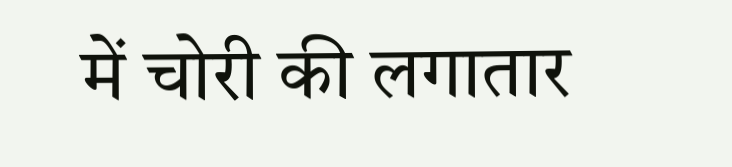में चोरी की लगातार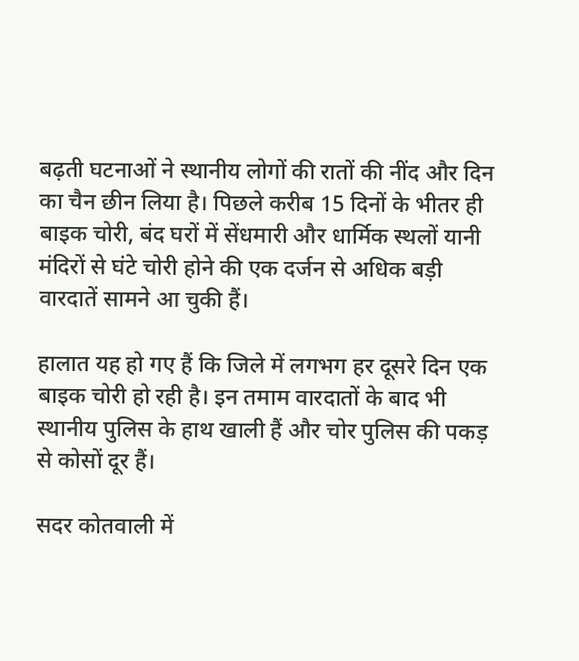बढ़ती घटनाओं ने स्थानीय लोगों की रातों की नींद और दिन का चैन छीन लिया है। पिछले करीब 15 दिनों के भीतर ही बाइक चोरी, बंद घरों में सेंधमारी और धार्मिक स्थलों यानी मंदिरों से घंटे चोरी होने की एक दर्जन से अधिक बड़ी वारदातें सामने आ चुकी हैं।

हालात यह हो गए हैं कि जिले में लगभग हर दूसरे दिन एक बाइक चोरी हो रही है। इन तमाम वारदातों के बाद भी स्थानीय पुलिस के हाथ खाली हैं और चोर पुलिस की पकड़ से कोसों दूर हैं।

सदर कोतवाली में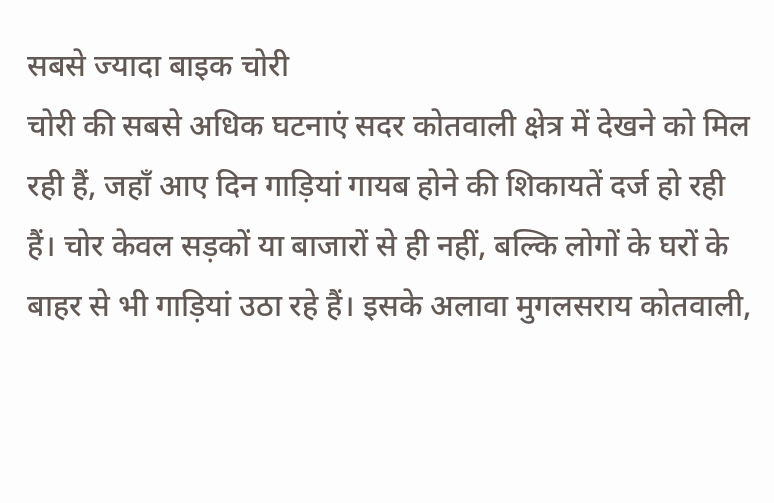सबसे ज्यादा बाइक चोरी
चोरी की सबसे अधिक घटनाएं सदर कोतवाली क्षेत्र में देखने को मिल रही हैं, जहाँ आए दिन गाड़ियां गायब होने की शिकायतें दर्ज हो रही हैं। चोर केवल सड़कों या बाजारों से ही नहीं, बल्कि लोगों के घरों के बाहर से भी गाड़ियां उठा रहे हैं। इसके अलावा मुगलसराय कोतवाली,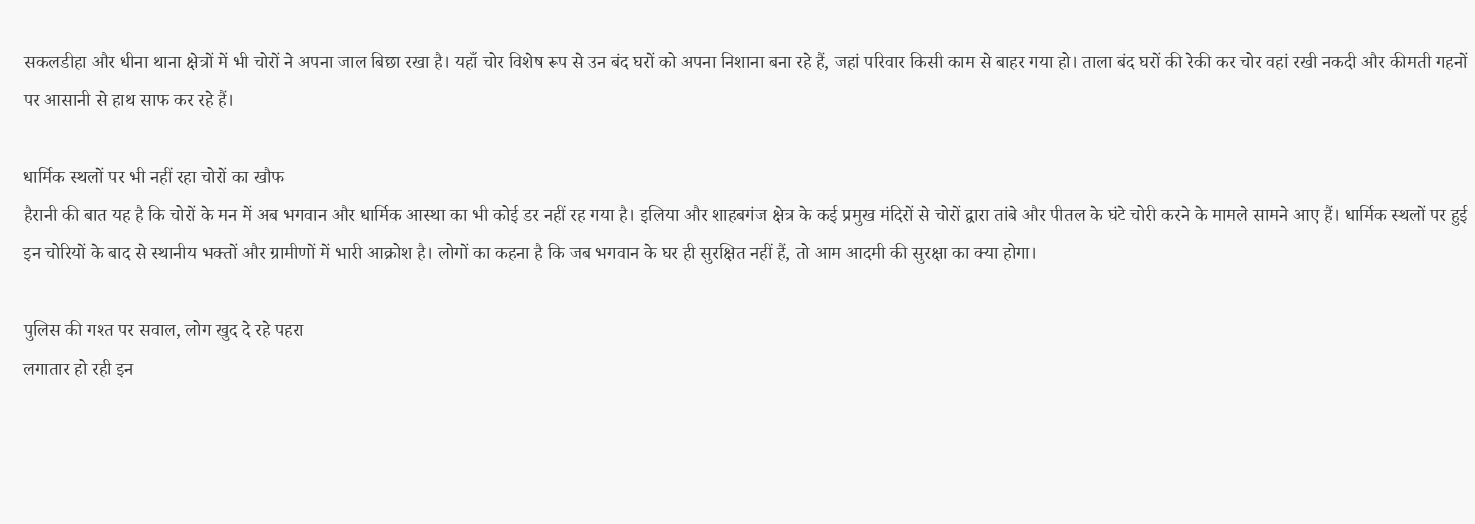सकलडीहा और धीना थाना क्षेत्रों में भी चोरों ने अपना जाल बिछा रखा है। यहाँ चोर विशेष रूप से उन बंद घरों को अपना निशाना बना रहे हैं, जहां परिवार किसी काम से बाहर गया हो। ताला बंद घरों की रेकी कर चोर वहां रखी नकदी और कीमती गहनों पर आसानी से हाथ साफ कर रहे हैं।

धार्मिक स्थलों पर भी नहीं रहा चोरों का खौफ
हैरानी की बात यह है कि चोरों के मन में अब भगवान और धार्मिक आस्था का भी कोई डर नहीं रह गया है। इलिया और शाहबगंज क्षेत्र के कई प्रमुख मंदिरों से चोरों द्वारा तांबे और पीतल के घंटे चोरी करने के मामले सामने आए हैं। धार्मिक स्थलों पर हुई इन चोरियों के बाद से स्थानीय भक्तों और ग्रामीणों में भारी आक्रोश है। लोगों का कहना है कि जब भगवान के घर ही सुरक्षित नहीं हैं, तो आम आदमी की सुरक्षा का क्या होगा।

पुलिस की गश्त पर सवाल, लोग खुद दे रहे पहरा
लगातार हो रही इन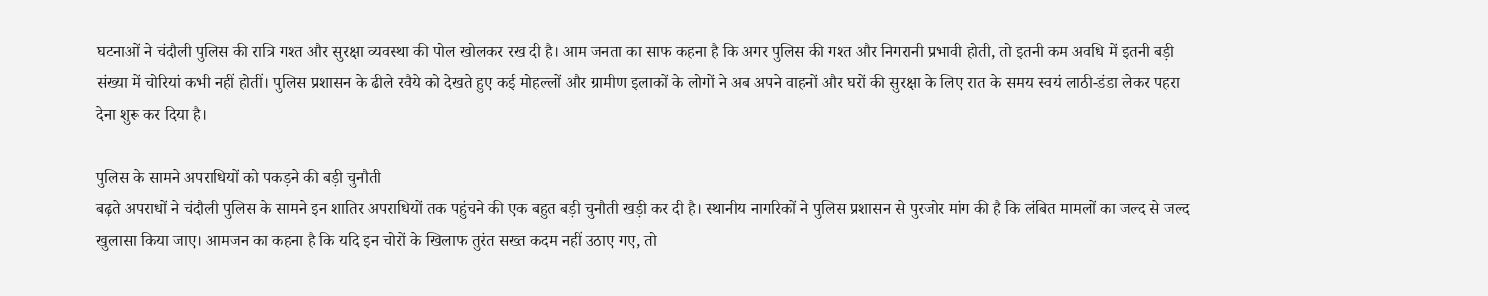घटनाओं ने चंदौली पुलिस की रात्रि गश्त और सुरक्षा व्यवस्था की पोल खोलकर रख दी है। आम जनता का साफ कहना है कि अगर पुलिस की गश्त और निगरानी प्रभावी होती, तो इतनी कम अवधि में इतनी बड़ी संख्या में चोरियां कभी नहीं होतीं। पुलिस प्रशासन के ढीले रवैये को देखते हुए कई मोहल्लों और ग्रामीण इलाकों के लोगों ने अब अपने वाहनों और घरों की सुरक्षा के लिए रात के समय स्वयं लाठी-डंडा लेकर पहरा देना शुरू कर दिया है।

पुलिस के सामने अपराधियों को पकड़ने की बड़ी चुनौती
बढ़ते अपराधों ने चंदौली पुलिस के सामने इन शातिर अपराधियों तक पहुंचने की एक बहुत बड़ी चुनौती खड़ी कर दी है। स्थानीय नागरिकों ने पुलिस प्रशासन से पुरजोर मांग की है कि लंबित मामलों का जल्द से जल्द खुलासा किया जाए। आमजन का कहना है कि यदि इन चोरों के खिलाफ तुरंत सख्त कदम नहीं उठाए गए, तो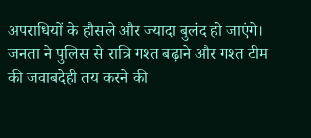अपराधियों के हौसले और ज्यादा बुलंद हो जाएंगे। जनता ने पुलिस से रात्रि गश्त बढ़ाने और गश्त टीम की जवाबदेही तय करने की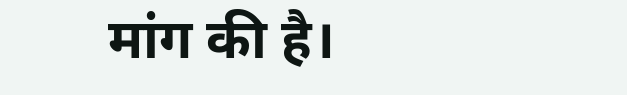मांग की है।